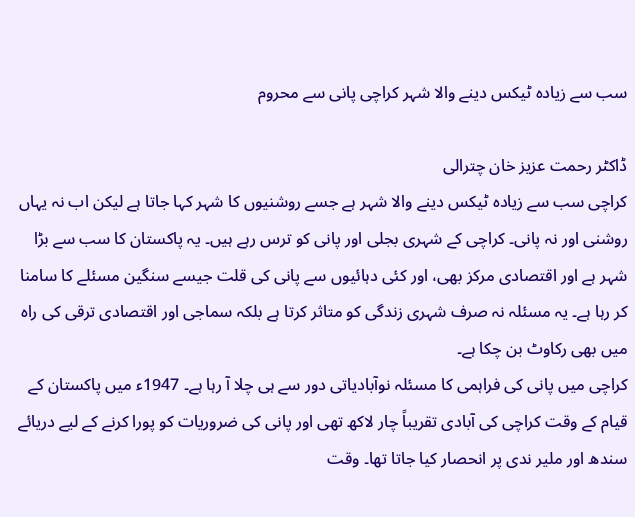سب سے زیادہ ٹیکس دینے والا شہر کراچی پانی سے محروم

ڈاکٹر رحمت عزیز خان چترالی
کراچی سب سے زیادہ ٹیکس دینے والا شہر ہے جسے روشنیوں کا شہر کہا جاتا ہے لیکن اب نہ یہاں روشنی اور نہ پانی۔ کراچی کے شہری بجلی اور پانی کو ترس رہے ہیں۔ یہ پاکستان کا سب سے بڑا شہر ہے اور اقتصادی مرکز بھی، اور کئی دہائیوں سے پانی کی قلت جیسے سنگین مسئلے کا سامنا کر رہا ہے۔ یہ مسئلہ نہ صرف شہری زندگی کو متاثر کرتا ہے بلکہ سماجی اور اقتصادی ترقی کی راہ میں بھی رکاوٹ بن چکا ہے۔
کراچی میں پانی کی فراہمی کا مسئلہ نوآبادیاتی دور سے ہی چلا آ رہا ہے۔ 1947ء میں پاکستان کے قیام کے وقت کراچی کی آبادی تقریباً چار لاکھ تھی اور پانی کی ضروریات کو پورا کرنے کے لیے دریائے سندھ اور ملیر ندی پر انحصار کیا جاتا تھا۔ وقت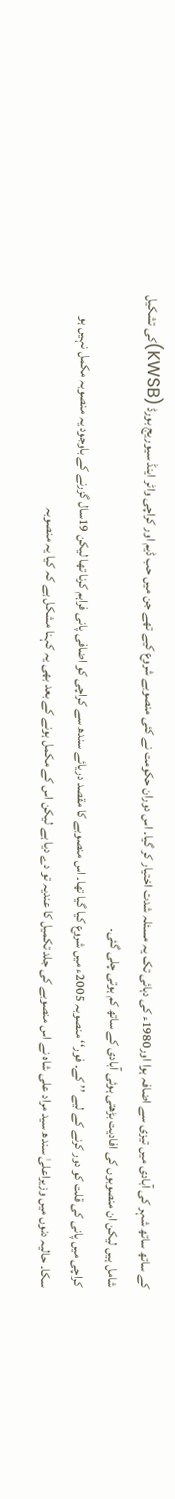کے ساتھ ساتھ شہر کی آبادی میں تیزی سے اضافہ ہوا اور1980ء کی دہائی تک یہ مسئلہ شدت اختیار کر گیا۔ اس دوران حکومت نے کئی منصوبے شروع کیے تھے جن میں حب ڈیم اور کراچی واٹر اینڈ سیوریج بورڈ (KWSB)کی تشکیل شامل ہیں لیکن ان منصوبوں کی افادیت بڑھتی ہوئی آبادی کے ساتھ کم ہوتی چلی گئی۔
کراچی میں پانی کی قلت کو دور کرنے کے لیے ’’ کے۔ فور‘‘ منصوبہ 2005ء میں شروع کیا گیا تھا۔ اس منصوبے کا مقصد دریائے سندھ سے کراچی کو اضافی پانی فراہم کرنا تھا لیکن 19سال گزرنے کے باوجود یہ منصوبہ مکمل نہیں ہو سکا۔ حالیہ دنوں میں وزیراعلیٰ سندھ سید مراد علی شاہ نے اس منصوبے کی جلد تکمیل کا عندیہ تو دے دیا ہے لیکن اس کے مکمل ہونے کے بعد بھی یہ کہنا مشکل ہے کہ کیا یہ منصوبہ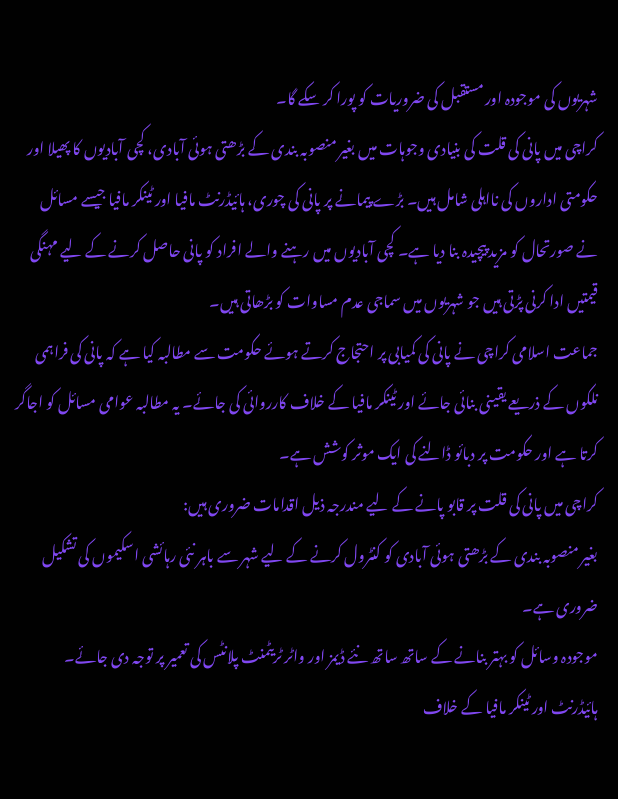شہریوں کی موجودہ اور مستقبل کی ضروریات کو پورا کر سکے گا۔
کراچی میں پانی کی قلت کی بنیادی وجوہات میں بغیر منصوبہ بندی کے بڑھتی ہوئی آبادی، کچی آبادیوں کا پھیلا اور حکومتی اداروں کی نااہلی شامل ہیں۔ بڑے پیمانے پر پانی کی چوری، ہائیڈرنٹ مافیا اور ٹینکر مافیا جیسے مسائل نے صورتحال کو مزید پیچیدہ بنا دیا ہے۔ کچی آبادیوں میں رہنے والے افراد کو پانی حاصل کرنے کے لیے مہنگی قیمتیں ادا کرنی پڑتی ہیں جو شہریوں میں سماجی عدم مساوات کو بڑھاتی ہیں۔
جماعت اسلامی کراچی نے پانی کی کمیابی پر احتجاج کرتے ہوئے حکومت سے مطالبہ کیا ہے کہ پانی کی فراہمی نلکوں کے ذریعے یقینی بنائی جائے اور ٹینکر مافیا کے خلاف کارروائی کی جائے۔ یہ مطالبہ عوامی مسائل کو اجاگر کرتا ہے اور حکومت پر دبائو ڈالنے کی ایک موثر کوشش ہے۔
کراچی میں پانی کی قلت پر قابو پانے کے لیے مندرجہ ذیل اقدامات ضروری ہیں:
بغیر منصوبہ بندی کے بڑھتی ہوئی آبادی کو کنٹرول کرنے کے لیے شہر سے باہر نئی رہائشی اسکیموں کی تشکیل ضروری ہے۔
موجودہ وسائل کو بہتر بنانے کے ساتھ ساتھ نئے ڈیمز اور واٹر ٹریٹمنٹ پلانٹس کی تعمیر پر توجہ دی جائے۔
ہائیڈرنٹ اور ٹینکر مافیا کے خلاف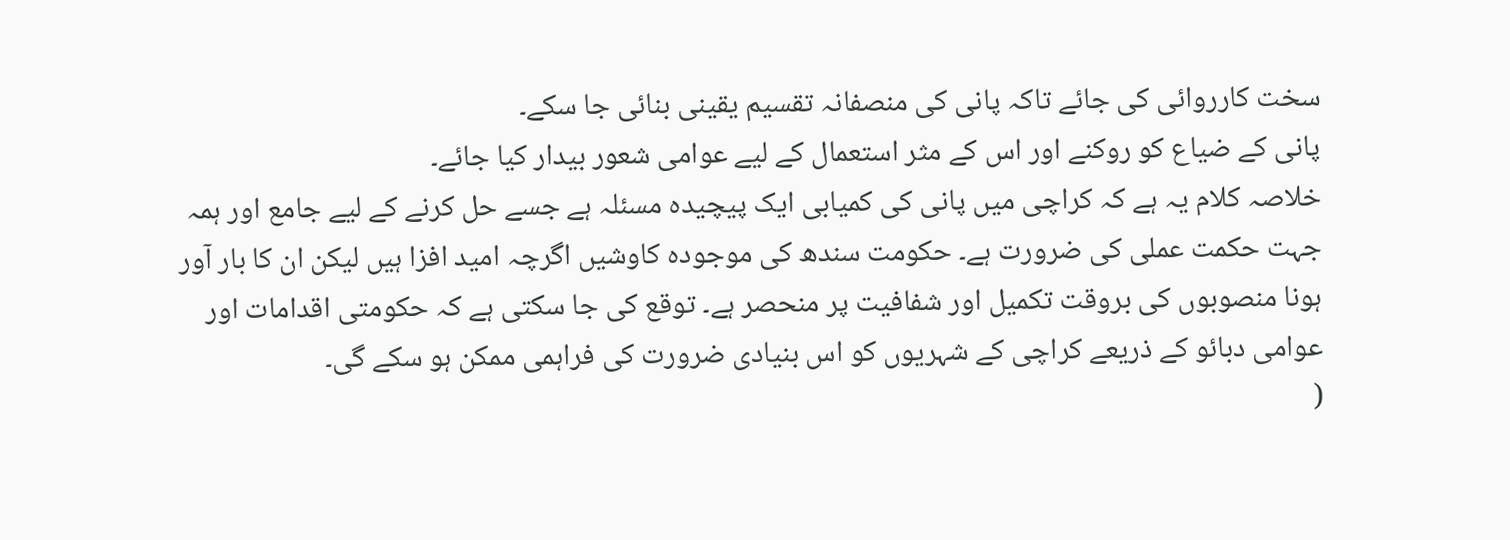سخت کارروائی کی جائے تاکہ پانی کی منصفانہ تقسیم یقینی بنائی جا سکے۔
پانی کے ضیاع کو روکنے اور اس کے مثر استعمال کے لیے عوامی شعور بیدار کیا جائے۔
خلاصہ کلام یہ ہے کہ کراچی میں پانی کی کمیابی ایک پیچیدہ مسئلہ ہے جسے حل کرنے کے لیے جامع اور ہمہ جہت حکمت عملی کی ضرورت ہے۔ حکومت سندھ کی موجودہ کاوشیں اگرچہ امید افزا ہیں لیکن ان کا بار آور ہونا منصوبوں کی بروقت تکمیل اور شفافیت پر منحصر ہے۔ توقع کی جا سکتی ہے کہ حکومتی اقدامات اور عوامی دبائو کے ذریعے کراچی کے شہریوں کو اس بنیادی ضرورت کی فراہمی ممکن ہو سکے گی۔
(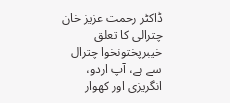ڈاکٹر رحمت عزیز خان چترالی کا تعلق خیبرپختونخوا چترال سے ہے، آپ اردو، انگریزی اور کھوار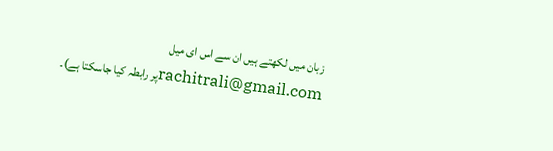زبان میں لکھتے ہیں ان سے اس ای میل rachitrali@gmail.comپر رابطہ کیا جاسکتا ہے)۔